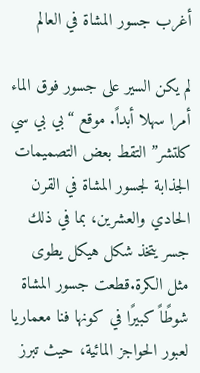أغرب جسور المشاة في العالم

لم يكن السير على جسور فوق الماء أمرا سهلا أبداً. موقع “بي بي سي كلتشر” التقط بعض التصميمات الجذابة لجسور المشاة في القرن الحادي والعشرين، بما في ذلك جسر يتخذ شكل هيكل يطوى مثل الكرة.قطعت جسور المشاة شوطًاً كبيرًا في كونها فنا معماريا لعبور الحواجز المائية، حيث تبرز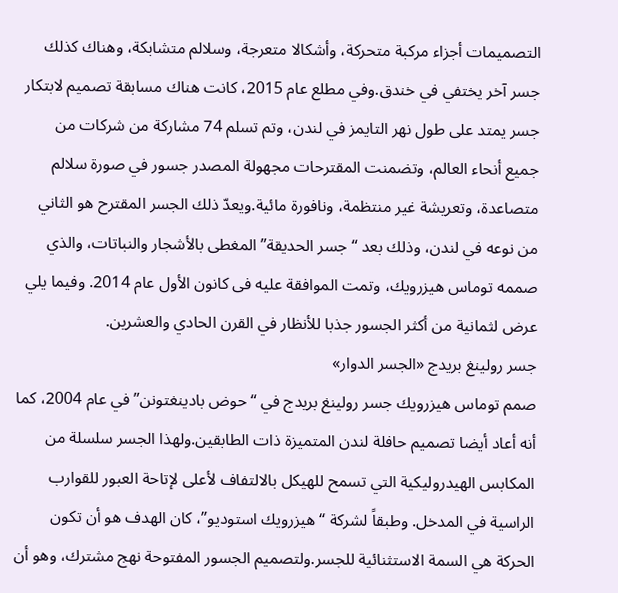التصميمات أجزاء مركبة متحركة، وأشكالا متعرجة، وسلالم متشابكة، وهناك كذلك جسر آخر يختفي في خندق.وفي مطلع عام 2015، كانت هناك مسابقة تصميم لابتكار جسر يمتد على طول نهر التايمز في لندن، وتم تسلم 74 مشاركة من شركات من جميع أنحاء العالم، وتضمنت المقترحات مجهولة المصدر جسور في صورة سلالم متصاعدة، وتعريشة غير منتظمة، ونافورة مائية.ويعدّ ذلك الجسر المقترح هو الثاني من نوعه في لندن، وذلك بعد “جسر الحديقة” المغطى بالأشجار والنباتات، والذي صممه توماس هيزرويك، وتمت الموافقة عليه فى كانون الأول عام 2014. وفيما يلي عرض لثمانية من أكثر الجسور جذبا للأنظار في القرن الحادي والعشرين.
جسر رولينغ بريدج «الجسر الدوار»
صمم توماس هيزرويك جسر رولينغ بريدج في “حوض بادينغتونن” في عام 2004، كما أنه أعاد أيضا تصميم حافلة لندن المتميزة ذات الطابقين.ولهذا الجسر سلسلة من المكابس الهيدروليكية التي تسمح للهيكل بالالتفاف لأعلى لإتاحة العبور للقوارب الراسية في المدخل. وطبقاً لشركة “هيزرويك استوديو”، كان الهدف هو أن تكون الحركة هي السمة الاستثنائية للجسر.ولتصميم الجسور المفتوحة نهج مشترك، وهو أن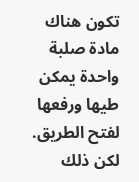تكون هناك مادة صلبة واحدة يمكن طيها ورفعها لفتح الطريق. لكن ذلك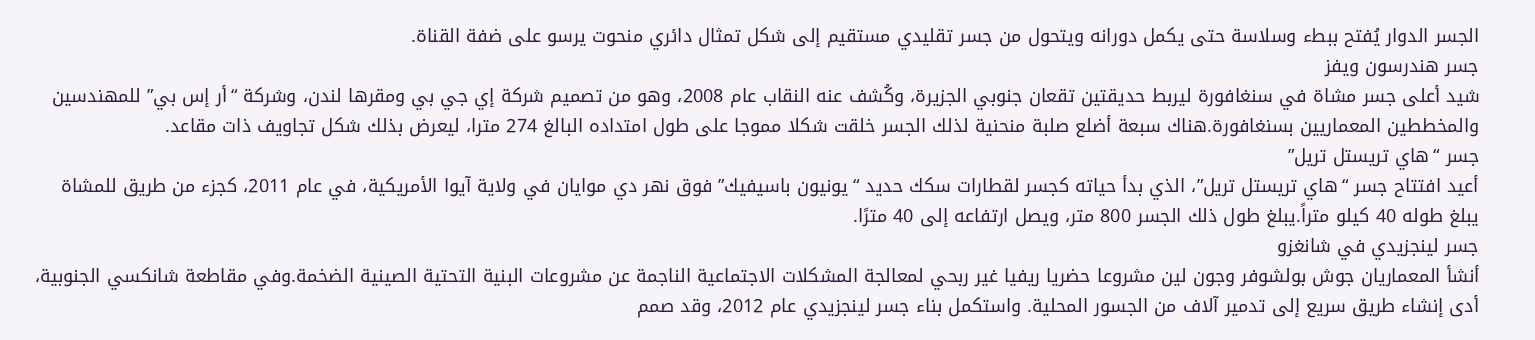الجسر الدوار يُفتح ببطء وسلاسة حتى يكمل دورانه ويتحول من جسر تقليدي مستقيم إلى شكل تمثال دائري منحوت يرسو على ضفة القناة.
جسر هندرسون ويفز
شيد أعلى جسر مشاة في سنغافورة ليربط حديقتين تقعان جنوبي الجزيرة، وكُشف عنه النقاب عام 2008، وهو من تصميم شركة إي جي بي ومقرها لندن، وشركة “أر إس بي” للمهندسين والمخططين المعماريين بسنغافورة.هناك سبعة أضلع صلبة منحنية لذلك الجسر خلقت شكلا مموجا على طول امتداده البالغ 274 مترا، ليعرض بذلك شكل تجاويف ذات مقاعد.
جسر “هاي تريستل تريل”
أعيد افتتاح جسر “هاي تريستل تريل”، الذي بدأ حياته كجسر لقطارات سكك حديد “يونيون باسيفيك” فوق نهر دي موايان في ولاية آيوا الأمريكية، في عام 2011، كجزء من طريق للمشاة يبلغ طوله 40 كيلو متراً.يبلغ طول ذلك الجسر 800 متر، ويصل ارتفاعه إلى 40 مترًا.
جسر لينجزيدي في شانغزو
أنشأ المعماريان جوش بولشوفر وجون لين مشروعا حضريا ريفيا غير ربحي لمعالجة المشكلات الاجتماعية الناجمة عن مشروعات البنية التحتية الصينية الضخمة.وفي مقاطعة شانكسي الجنوبية، أدى إنشاء طريق سريع إلى تدمير آلاف من الجسور المحلية. واستكمل بناء جسر لينجزيدي عام 2012، وقد صمم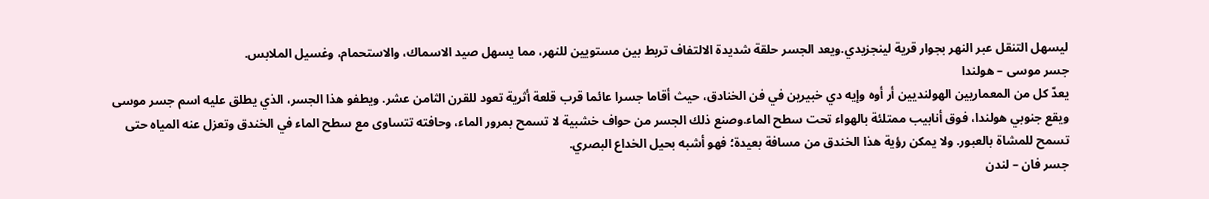ليسهل التنقل عبر النهر بجوار قرية لينجزيدي.ويعد الجسر حلقة شديدة الالتفاف تربط بين مستويين للنهر، مما يسهل صيد الاسماك، والاستحمام، وغسيل الملابس.
جسر موسى – هولندا
يعدّ كل من المعماريين الهولنديين أر أوه وإيه دي خبيرين في فن الخنادق، حيث أقاما جسرا عائما قرب قلعة أثرية تعود للقرن الثامن عشر. ويطفو هذا الجسر، الذي يطلق عليه اسم جسر موسى ويقع جنوبي هولندا، فوق أنابيب ممتلئة بالهواء تحت سطح الماء.وصنع ذلك الجسر من حواف خشبية لا تسمح بمرور الماء، وحافته تتساوى مع سطح الماء في الخندق وتعزل عنه المياه حتى تسمح للمشاة بالعبور. ولا يمكن رؤية هذا الخندق من مسافة بعيدة؛ فهو أشبه بحيل الخداع البصري.
جسر فان – لندن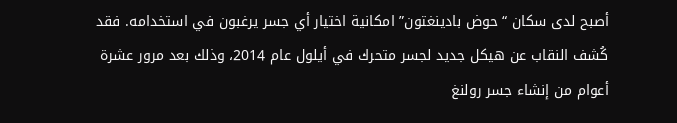أصبح لدى سكان “حوض بادينغتون” امكانية اختيار أي جسر يرغبون في استخدامه. فقد كُشف النقاب عن هيكل جديد لجسر متحرك في أيلول عام 2014، وذلك بعد مرور عشرة أعوام من إنشاء جسر رولنغ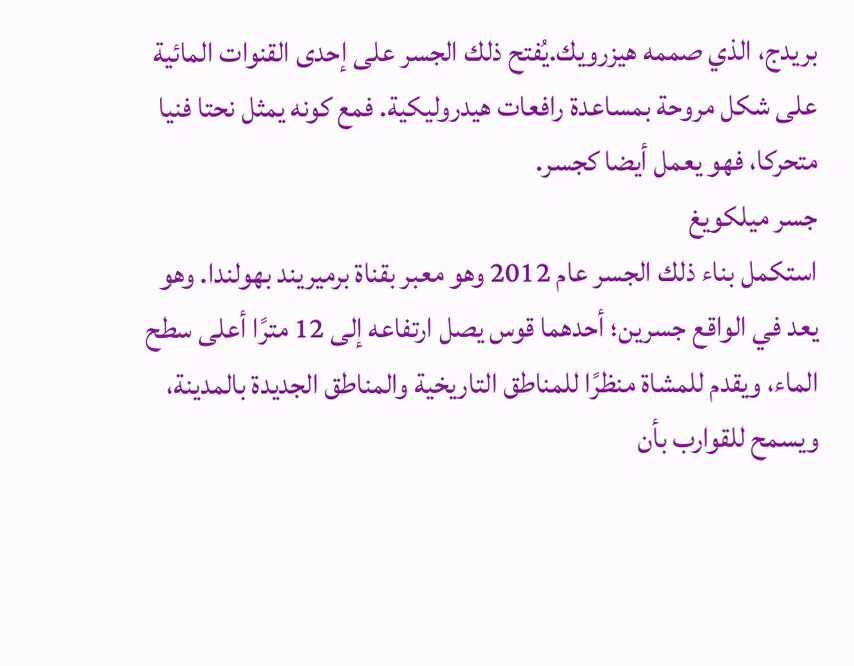بريدج، الذي صممه هيزرويك.يُفتح ذلك الجسر على إحدى القنوات المائية على شكل مروحة بمساعدة رافعات هيدروليكية. فمع كونه يمثل نحتا فنيا متحركا، فهو يعمل أيضا كجسر.
جسر ميلكويغ
استكمل بناء ذلك الجسر عام 2012 وهو معبر بقناة برميريند بهولندا. وهو يعد في الواقع جسرين؛ أحدهما قوس يصل ارتفاعه إلى 12 مترًا أعلى سطح الماء، ويقدم للمشاة منظرًا للمناطق التاريخية والمناطق الجديدة بالمدينة، ويسمح للقوارب بأن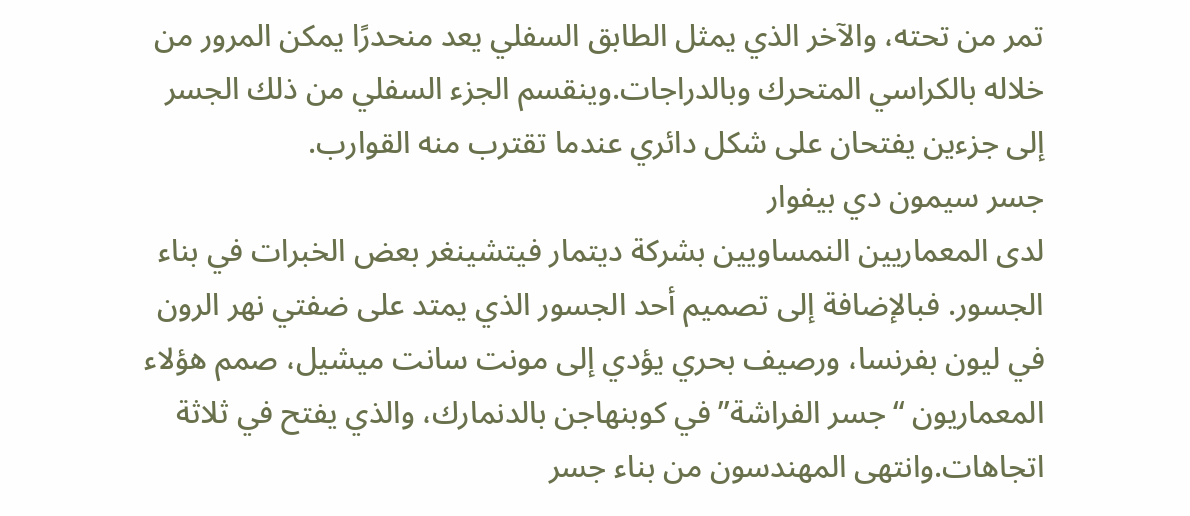تمر من تحته، والآخر الذي يمثل الطابق السفلي يعد منحدرًا يمكن المرور من خلاله بالكراسي المتحرك وبالدراجات.وينقسم الجزء السفلي من ذلك الجسر إلى جزءين يفتحان على شكل دائري عندما تقترب منه القوارب.
جسر سيمون دي بيفوار
لدى المعماريين النمساويين بشركة ديتمار فيتشينغر بعض الخبرات في بناء الجسور. فبالإضافة إلى تصميم أحد الجسور الذي يمتد على ضفتي نهر الرون في ليون بفرنسا، ورصيف بحري يؤدي إلى مونت سانت ميشيل، صمم هؤلاء المعماريون “جسر الفراشة” في كوبنهاجن بالدنمارك، والذي يفتح في ثلاثة اتجاهات.وانتهى المهندسون من بناء جسر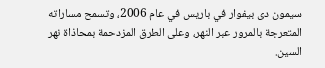سيمون دى بيفوار في باريس في عام 2006، وتسمح مساراته المتعرجة بالمرور عبر النهر، وعلى الطرق المزدحمة بمحاذاة نهر السين.